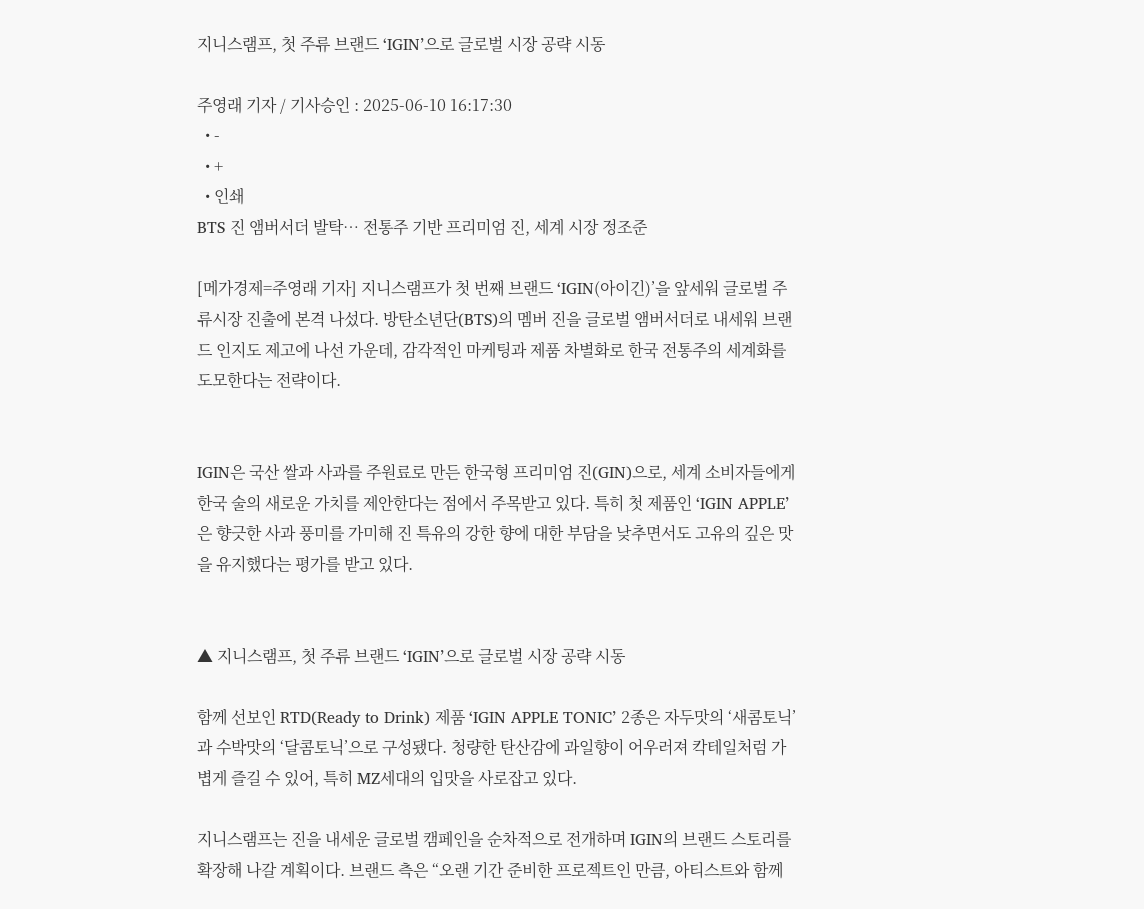지니스램프, 첫 주류 브랜드 ‘IGIN’으로 글로벌 시장 공략 시동

주영래 기자 / 기사승인 : 2025-06-10 16:17:30
  • -
  • +
  • 인쇄
BTS 진 앰버서더 발탁… 전통주 기반 프리미엄 진, 세계 시장 정조준

[메가경제=주영래 기자] 지니스램프가 첫 번째 브랜드 ‘IGIN(아이긴)’을 앞세워 글로벌 주류시장 진출에 본격 나섰다. 방탄소년단(BTS)의 멤버 진을 글로벌 앰버서더로 내세워 브랜드 인지도 제고에 나선 가운데, 감각적인 마케팅과 제품 차별화로 한국 전통주의 세계화를 도모한다는 전략이다.


IGIN은 국산 쌀과 사과를 주원료로 만든 한국형 프리미엄 진(GIN)으로, 세계 소비자들에게 한국 술의 새로운 가치를 제안한다는 점에서 주목받고 있다. 특히 첫 제품인 ‘IGIN APPLE’은 향긋한 사과 풍미를 가미해 진 특유의 강한 향에 대한 부담을 낮추면서도 고유의 깊은 맛을 유지했다는 평가를 받고 있다.


▲ 지니스램프, 첫 주류 브랜드 ‘IGIN’으로 글로벌 시장 공략 시동

함께 선보인 RTD(Ready to Drink) 제품 ‘IGIN APPLE TONIC’ 2종은 자두맛의 ‘새콤토닉’과 수박맛의 ‘달콤토닉’으로 구성됐다. 청량한 탄산감에 과일향이 어우러져 칵테일처럼 가볍게 즐길 수 있어, 특히 MZ세대의 입맛을 사로잡고 있다.

지니스램프는 진을 내세운 글로벌 캠페인을 순차적으로 전개하며 IGIN의 브랜드 스토리를 확장해 나갈 계획이다. 브랜드 측은 “오랜 기간 준비한 프로젝트인 만큼, 아티스트와 함께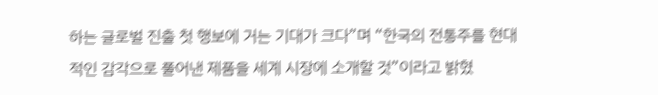하는 글로벌 진출 첫 행보에 거는 기대가 크다”며 “한국의 전통주를 현대적인 감각으로 풀어낸 제품을 세계 시장에 소개할 것”이라고 밝혔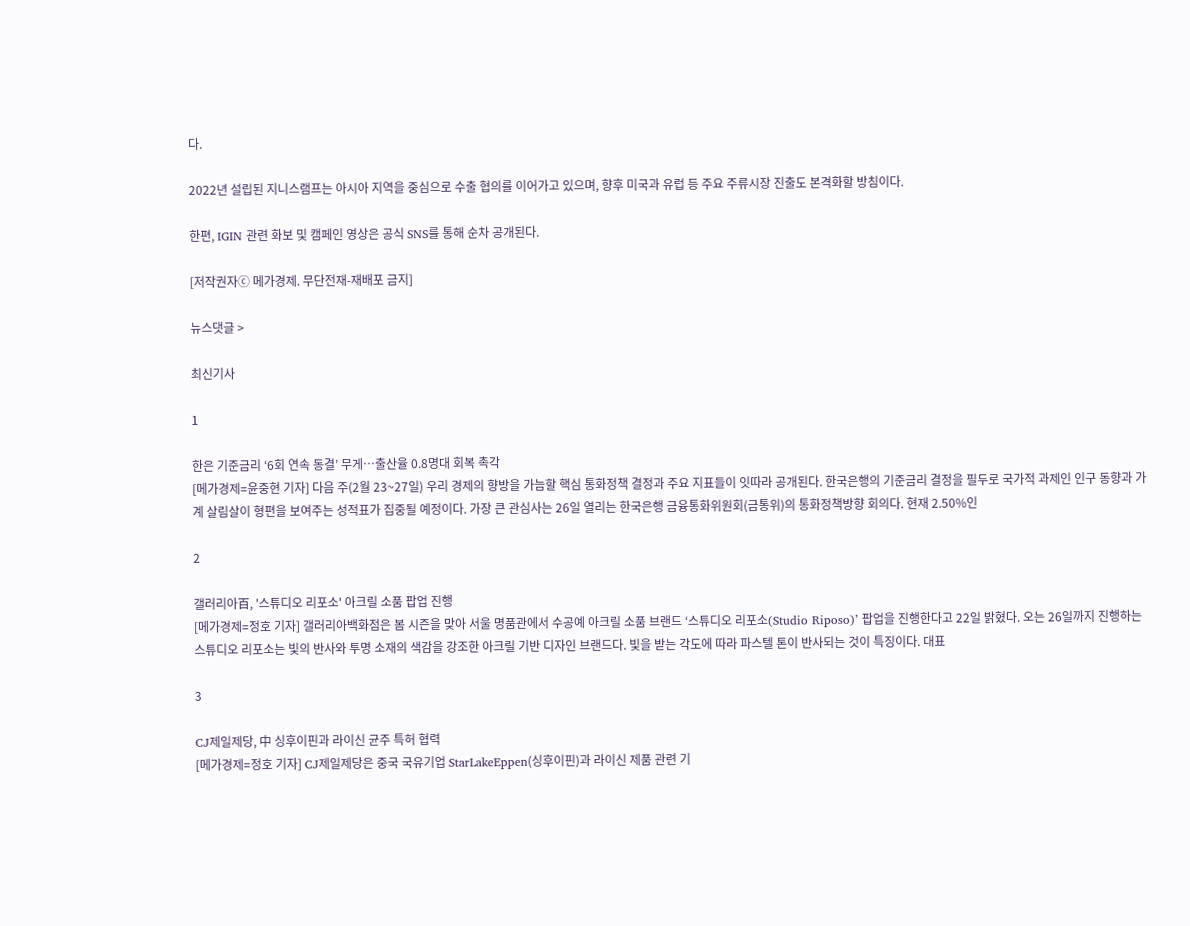다.

2022년 설립된 지니스램프는 아시아 지역을 중심으로 수출 협의를 이어가고 있으며, 향후 미국과 유럽 등 주요 주류시장 진출도 본격화할 방침이다.

한편, IGIN 관련 화보 및 캠페인 영상은 공식 SNS를 통해 순차 공개된다.

[저작권자ⓒ 메가경제. 무단전재-재배포 금지]

뉴스댓글 >

최신기사

1

한은 기준금리 ‘6회 연속 동결’ 무게…출산율 0.8명대 회복 촉각
[메가경제=윤중현 기자] 다음 주(2월 23~27일) 우리 경제의 향방을 가늠할 핵심 통화정책 결정과 주요 지표들이 잇따라 공개된다. 한국은행의 기준금리 결정을 필두로 국가적 과제인 인구 동향과 가계 살림살이 형편을 보여주는 성적표가 집중될 예정이다. 가장 큰 관심사는 26일 열리는 한국은행 금융통화위원회(금통위)의 통화정책방향 회의다. 현재 2.50%인

2

갤러리아百, '스튜디오 리포소' 아크릴 소품 팝업 진행
[메가경제=정호 기자] 갤러리아백화점은 봄 시즌을 맞아 서울 명품관에서 수공예 아크릴 소품 브랜드 ‘스튜디오 리포소(Studio Riposo)’ 팝업을 진행한다고 22일 밝혔다. 오는 26일까지 진행하는 스튜디오 리포소는 빛의 반사와 투명 소재의 색감을 강조한 아크릴 기반 디자인 브랜드다. 빛을 받는 각도에 따라 파스텔 톤이 반사되는 것이 특징이다. 대표

3

CJ제일제당, 中 싱후이핀과 라이신 균주 특허 협력
[메가경제=정호 기자] CJ제일제당은 중국 국유기업 StarLakeEppen(싱후이핀)과 라이신 제품 관련 기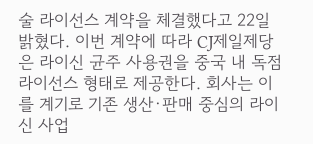술 라이선스 계약을 체결했다고 22일 밝혔다. 이번 계약에 따라 CJ제일제당은 라이신 균주 사용권을 중국 내 독점 라이선스 형태로 제공한다. 회사는 이를 계기로 기존 생산·판매 중심의 라이신 사업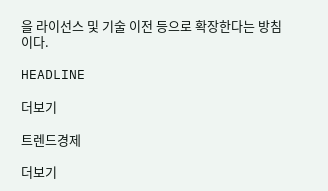을 라이선스 및 기술 이전 등으로 확장한다는 방침이다.

HEADLINE

더보기

트렌드경제

더보기